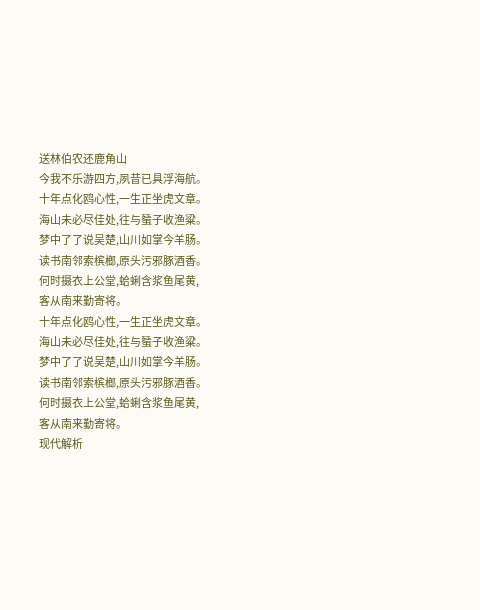送林伯农还鹿角山
今我不乐游四方,夙昔已具浮海航。
十年点化鸥心性,一生正坐虎文章。
海山未必尽佳处,往与蜑子收渔粱。
梦中了了说吴楚,山川如掌今羊肠。
读书南邻索槟榔,原头污邪豚酒香。
何时摄衣上公堂,蛤蜊含浆鱼尾黄,
客从南来勤寄将。
十年点化鸥心性,一生正坐虎文章。
海山未必尽佳处,往与蜑子收渔粱。
梦中了了说吴楚,山川如掌今羊肠。
读书南邻索槟榔,原头污邪豚酒香。
何时摄衣上公堂,蛤蜊含浆鱼尾黄,
客从南来勤寄将。
现代解析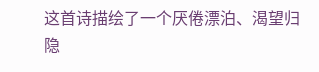这首诗描绘了一个厌倦漂泊、渴望归隐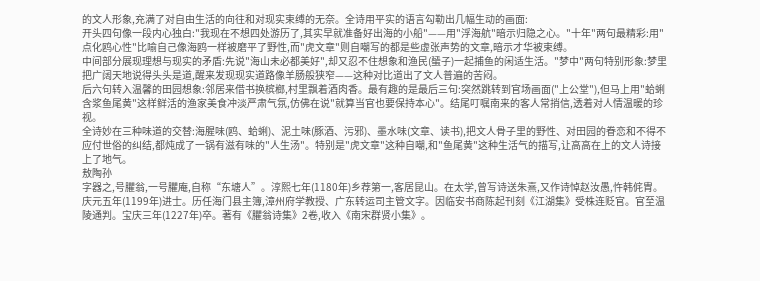的文人形象,充满了对自由生活的向往和对现实束缚的无奈。全诗用平实的语言勾勒出几幅生动的画面:
开头四句像一段内心独白:"我现在不想四处游历了,其实早就准备好出海的小船"——用"浮海航"暗示归隐之心。"十年"两句最精彩:用"点化鸥心性"比喻自己像海鸥一样被磨平了野性,而"虎文章"则自嘲写的都是些虚张声势的文章,暗示才华被束缚。
中间部分展现理想与现实的矛盾:先说"海山未必都美好",却又忍不住想象和渔民(蜑子)一起捕鱼的闲适生活。"梦中"两句特别形象:梦里把广阔天地说得头头是道,醒来发现现实道路像羊肠般狭窄——这种对比道出了文人普遍的苦闷。
后六句转入温馨的田园想象:邻居来借书换槟榔,村里飘着酒肉香。最有趣的是最后三句:突然跳转到官场画面("上公堂"),但马上用"蛤蜊含浆鱼尾黄"这样鲜活的渔家美食冲淡严肃气氛,仿佛在说"就算当官也要保持本心"。结尾叮嘱南来的客人常捎信,透着对人情温暖的珍视。
全诗妙在三种味道的交替:海腥味(鸥、蛤蜊)、泥土味(豚酒、污邪)、墨水味(文章、读书),把文人骨子里的野性、对田园的眷恋和不得不应付世俗的纠结,都炖成了一锅有滋有味的"人生汤"。特别是"虎文章"这种自嘲,和"鱼尾黄"这种生活气的描写,让高高在上的文人诗接上了地气。
敖陶孙
字器之,号臞翁,一号臞庵,自称“东塘人”。淳熙七年(1180年)乡荐第一,客居昆山。在太学,曾写诗送朱熹,又作诗悼赵汝愚,忤韩侂胄。庆元五年(1199年)进士。历任海门县主簿,漳州府学教授、广东转运司主管文字。因临安书商陈起刊刻《江湖集》受株连贬官。官至温陵通判。宝庆三年(1227年)卒。著有《臞翁诗集》2卷,收入《南宋群贤小集》。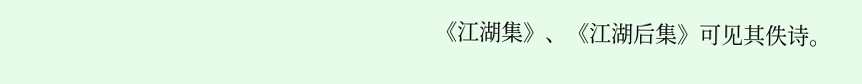《江湖集》、《江湖后集》可见其佚诗。